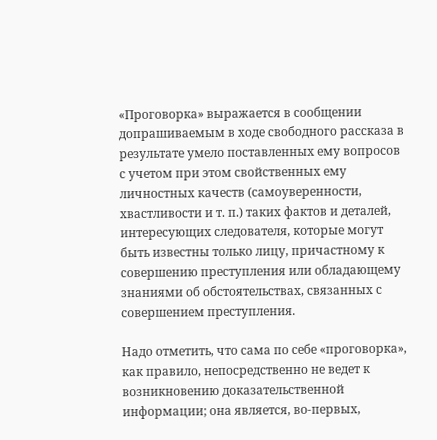«Проговорка» выражается в сообщении допрашиваемым в ходе свободного рассказа в результате умело поставленных ему вопросов с учетом при этом свойственных ему личностных качеств (самоуверенности, хвастливости и т. п.) таких фактов и деталей, интересующих следователя, которые могут быть известны только лицу, причастному к совершению преступления или обладающему знаниями об обстоятельствах, связанных с совершением преступления.

Надо отметить, что сама по себе «проговорка», как правило, непосредственно не ведет к возникновению доказательственной информации; она является, во-первых,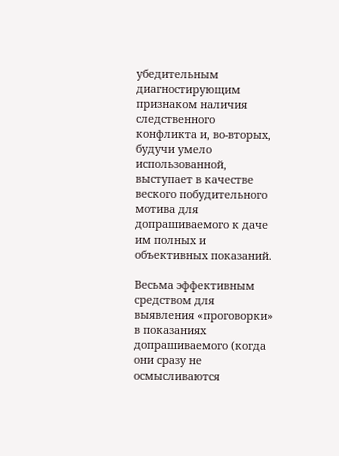убедительным диагностирующим признаком наличия следственного конфликта и, во-вторых, будучи умело использованной, выступает в качестве веского побудительного мотива для допрашиваемого к даче им полных и объективных показаний.

Весьма эффективным средством для выявления «проговорки» в показаниях допрашиваемого (когда они сразу не осмысливаются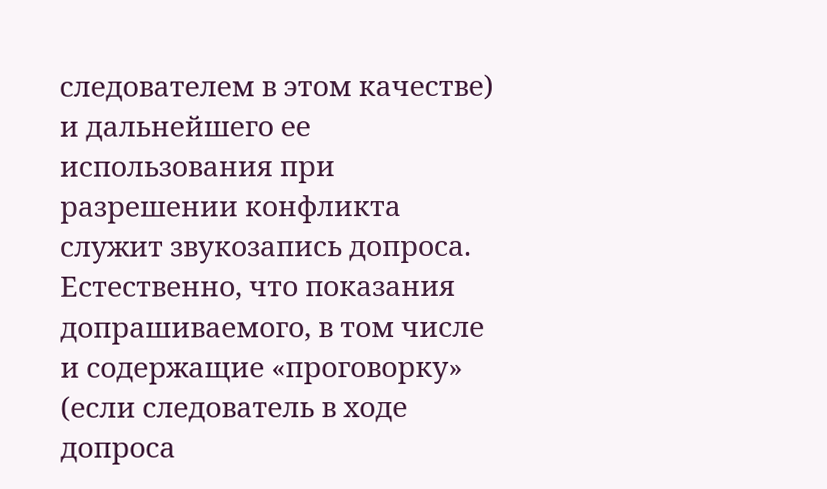следователем в этом качестве) и дальнейшего ее использования при разрешении конфликта служит звукозапись допроса. Естественно, что показания допрашиваемого, в том числе и содержащие «проговорку» (если следователь в ходе допроса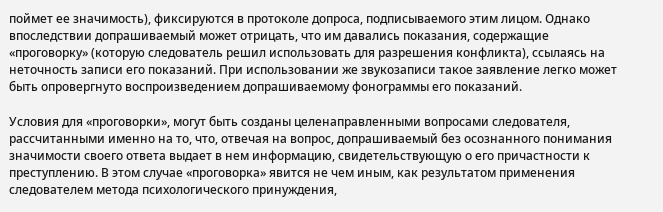поймет ее значимость), фиксируются в протоколе допроса, подписываемого этим лицом. Однако впоследствии допрашиваемый может отрицать, что им давались показания, содержащие «проговорку» (которую следователь решил использовать для разрешения конфликта), ссылаясь на неточность записи его показаний. При использовании же звукозаписи такое заявление легко может быть опровергнуто воспроизведением допрашиваемому фонограммы его показаний.

Условия для «проговорки», могут быть созданы целенаправленными вопросами следователя, рассчитанными именно на то, что, отвечая на вопрос, допрашиваемый без осознанного понимания значимости своего ответа выдает в нем информацию, свидетельствующую о его причастности к преступлению. В этом случае «проговорка» явится не чем иным, как результатом применения следователем метода психологического принуждения,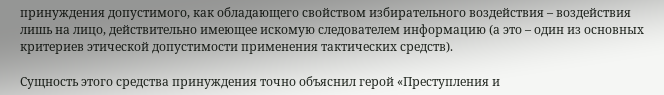принуждения допустимого, как обладающего свойством избирательного воздействия – воздействия лишь на лицо, действительно имеющее искомую следователем информацию (а это – один из основных критериев этической допустимости применения тактических средств).

Сущность этого средства принуждения точно объяснил герой «Преступления и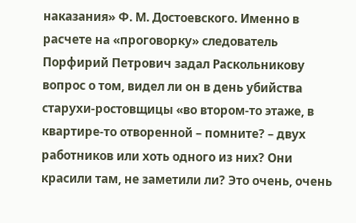наказания» Ф. М. Достоевского. Именно в расчете на «проговорку» следователь Порфирий Петрович задал Раскольникову вопрос о том, видел ли он в день убийства старухи-ростовщицы «во втором-то этаже, в квартире-то отворенной – помните? – двух работников или хоть одного из них? Они красили там, не заметили ли? Это очень, очень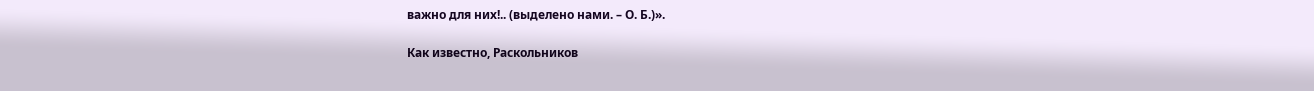важно для них!.. (выделено нами. – О. Б.)».

Как известно, Раскольников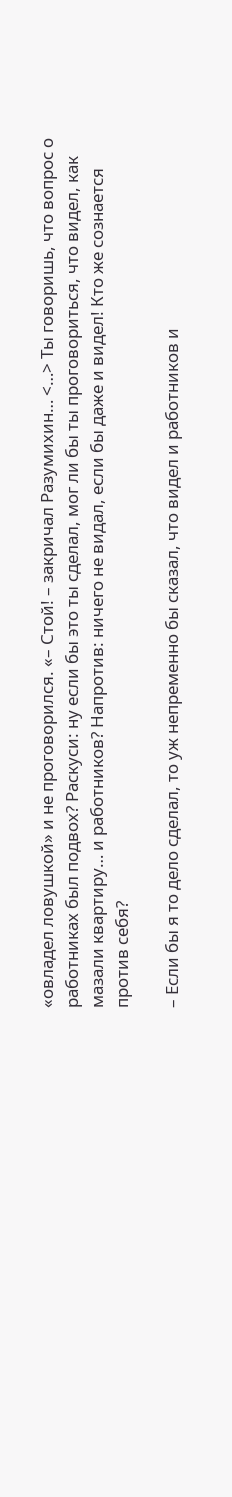«овладел ловушкой» и не проговорился. «– Стой! – закричал Разумихин… <…> Ты говоришь, что вопрос о работниках был подвох? Раскуси: ну если бы это ты сделал, мог ли бы ты проговориться, что видел, как мазали квартиру… и работников? Напротив: ничего не видал, если бы даже и видел! Кто же сознается против себя?

– Если бы я то дело сделал, то уж непременно бы сказал, что видел и работников и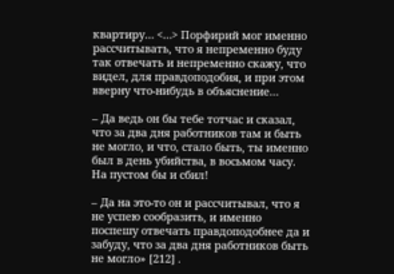квартиру… <…> Порфирий мог именно рассчитывать, что я непременно буду так отвечать и непременно скажу, что видел, для правдоподобия, и при этом вверну что-нибудь в объяснение…

– Да ведь он бы тебе тотчас и сказал, что за два дня работников там и быть не могло, и что, стало быть, ты именно был в день убийства, в восьмом часу. На пустом бы и сбил!

– Да на это-то он и рассчитывал, что я не успею сообразить, и именно поспешу отвечать правдоподобнее да и забуду, что за два дня работников быть не могло» [212] .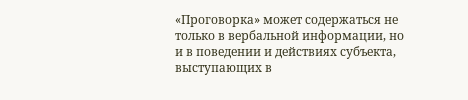«Проговорка» может содержаться не только в вербальной информации, но и в поведении и действиях субъекта, выступающих в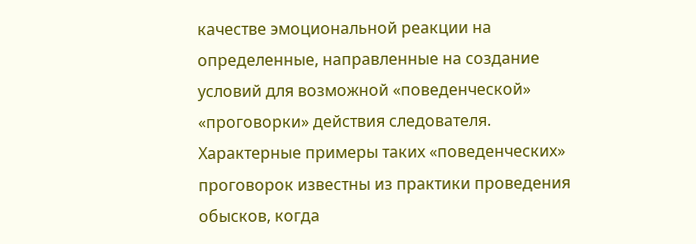качестве эмоциональной реакции на определенные, направленные на создание условий для возможной «поведенческой» «проговорки» действия следователя. Характерные примеры таких «поведенческих» проговорок известны из практики проведения обысков, когда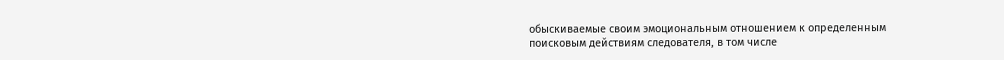обыскиваемые своим эмоциональным отношением к определенным поисковым действиям следователя, в том числе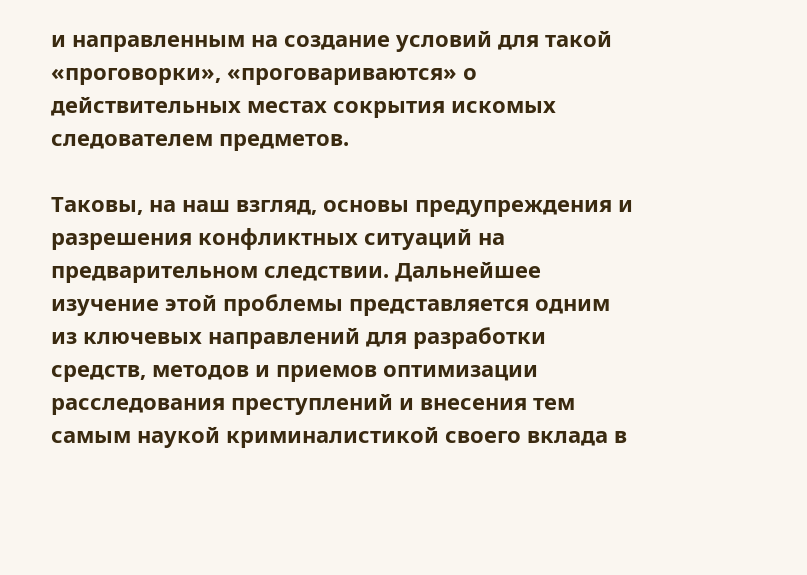и направленным на создание условий для такой «проговорки», «проговариваются» о действительных местах сокрытия искомых следователем предметов.

Таковы, на наш взгляд, основы предупреждения и разрешения конфликтных ситуаций на предварительном следствии. Дальнейшее изучение этой проблемы представляется одним из ключевых направлений для разработки средств, методов и приемов оптимизации расследования преступлений и внесения тем самым наукой криминалистикой своего вклада в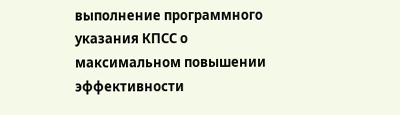выполнение программного указания КПСС о максимальном повышении эффективности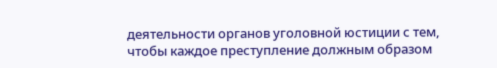деятельности органов уголовной юстиции с тем, чтобы каждое преступление должным образом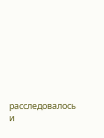расследовалось и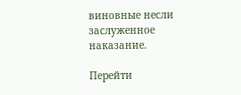виновные несли заслуженное наказание.

Перейти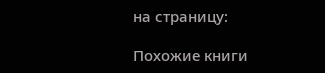на страницу:

Похожие книги